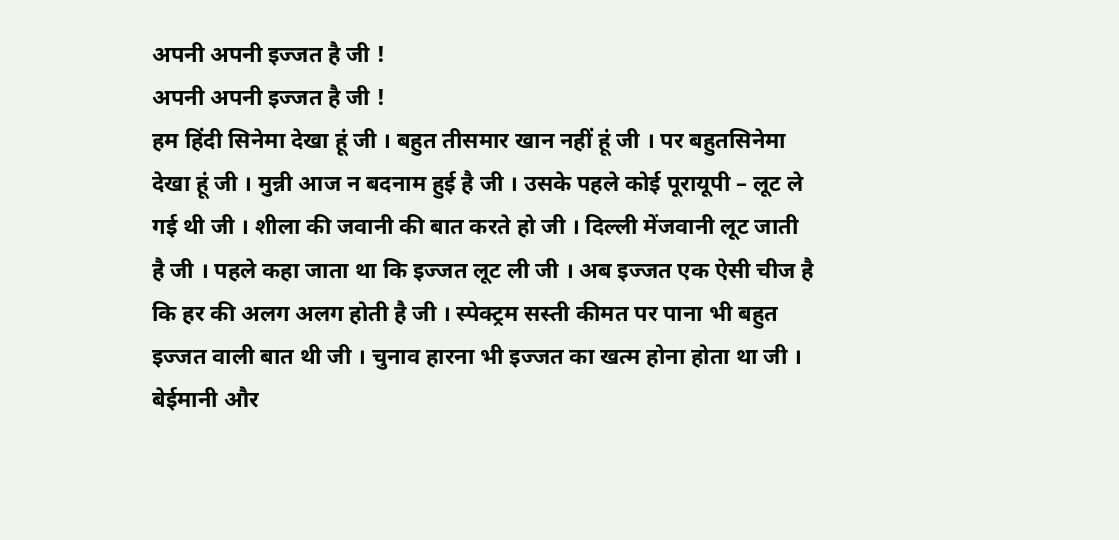अपनी अपनी इज्जत है जी !
अपनी अपनी इज्जत है जी !
हम हिंदी सिनेमा देखा हूं जी । बहुत तीसमार खान नहीं हूं जी । पर बहुतसिनेमा देखा हूं जी । मुन्नी आज न बदनाम हुई है जी । उसके पहले कोई पूरायूपी – लूट ले गई थी जी । शीला की जवानी की बात करते हो जी । दिल्ली मेंजवानी लूट जाती है जी । पहले कहा जाता था कि इज्जत लूट ली जी । अब इज्जत एक ऐसी चीज है कि हर की अलग अलग होती है जी । स्पेक्ट्रम सस्ती कीमत पर पाना भी बहुत इज्जत वाली बात थी जी । चुनाव हारना भी इज्जत का खत्म होना होता था जी । बेईमानी और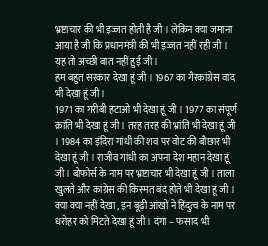भ्रष्टाचार की भी इज्जत होती है जी । लेकिन क्या जमाना आया है जी कि प्रधानमंत्री की भी इज्जत नहीं रही जी । यह तो अच्छी बात नहीं हुई जी ।
हम बहुत सरकार देखा हूं जी । 1967 का गैरकांग्रेस वाद भी देखा हूं जी ।
1971 का गरीबी हटाओ भी देखा हूं जी । 1977 का संपूर्ण क्रांति भी देखा हूं जी । तरह तरह की भ्रांति भी देखा हूं जी । 1984 का इंदिरा गांधी की शव पर वोट की बौछार भी देखा हूं जी । राजीव गांधी का अपना देश महान देखा हूं जी । बोफोर्स के नाम पर भ्रष्टाचार भी देखा हूं जी । ताला खुलते और कांग्रेस की किस्मत बंद होते भी देखा हूं जी । क्या क्या नहीं देखा , इन बूढ़ी आंखों ने हिंदुत्व के नाम पर धरोहर को मिटते देखा हूं जी । दंगा – फसाद भी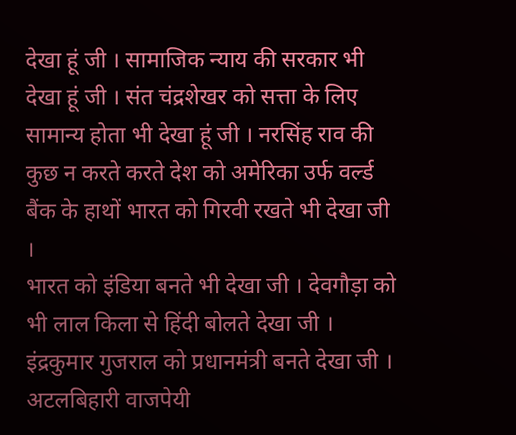देखा हूं जी । सामाजिक न्याय की सरकार भी देखा हूं जी । संत चंद्रशेखर को सत्ता के लिए सामान्य होता भी देखा हूं जी । नरसिंह राव की कुछ न करते करते देश को अमेरिका उर्फ वर्ल्ड बैंक के हाथों भारत को गिरवी रखते भी देखा जी ।
भारत को इंडिया बनते भी देखा जी । देवगौड़ा को भी लाल किला से हिंदी बोलते देखा जी । इंद्रकुमार गुजराल को प्रधानमंत्री बनते देखा जी ।
अटलबिहारी वाजपेयी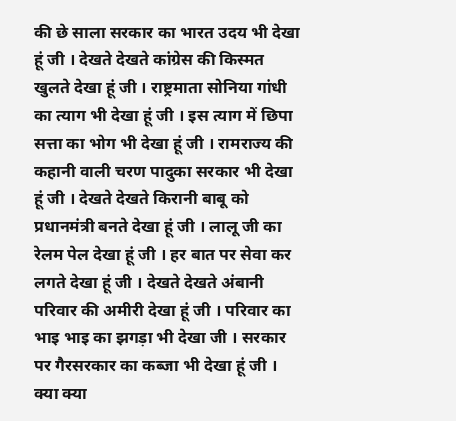की छे साला सरकार का भारत उदय भी देखा हूं जी । देखते देखते कांग्रेस की किस्मत खुलते देखा हूं जी । राष्ट्रमाता सोनिया गांधी का त्याग भी देखा हूं जी । इस त्याग में छिपा सत्ता का भोग भी देखा हूं जी । रामराज्य की कहानी वाली चरण पादुका सरकार भी देखा हूं जी । देखते देखते किरानी बाबू को प्रधानमंत्री बनते देखा हूं जी । लालू जी का रेलम पेल देखा हूं जी । हर बात पर सेवा कर लगते देखा हूं जी । देखते देखते अंबानी परिवार की अमीरी देखा हूं जी । परिवार का भाइ भाइ का झगड़ा भी देखा जी । सरकार पर गैरसरकार का कब्जा भी देखा हूं जी ।
क्या क्या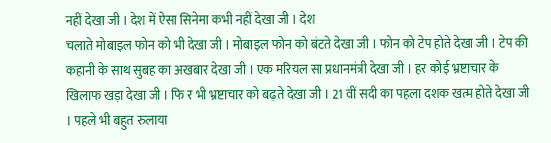नहीं देखा जी । देश में ऐसा सिनेमा कभी नहीं देखा जी । देश
चलाते मोबाइल फोन को भी देखा जी । मोबाइल फोन को बंटते देखा जी । फोन को टेप होते देखा जी । टेप की कहानी के साथ सुबह का अखबार देखा जी । एक मरियल सा प्रधानमंत्री देखा जी । हर कोई भ्रष्टाचार के खिलाफ खड़ा देखा जी । फि र भी भ्रष्टाचार को बढ़ते देखा जी । 21 वीं सदी का पहला दशक खत्म होते देखा जी । पहले भी बहुत रुलाया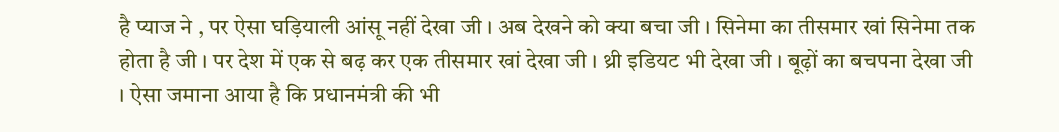है प्याज ने , पर ऐसा घड़ियाली आंसू नहीं देखा जी । अब देखने को क्या बचा जी । सिनेमा का तीसमार खां सिनेमा तक होता है जी । पर देश में एक से बढ़ कर एक तीसमार खां देखा जी । थ्री इडियट भी देखा जी । बूढ़ों का बचपना देखा जी । ऐसा जमाना आया है कि प्रधानमंत्री की भी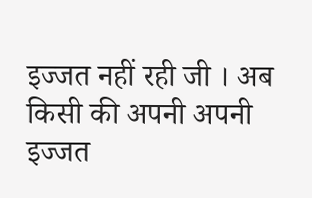इज्जत नहीं रही जी । अब किसी की अपनी अपनी इज्जत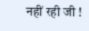नहीं रही जी !